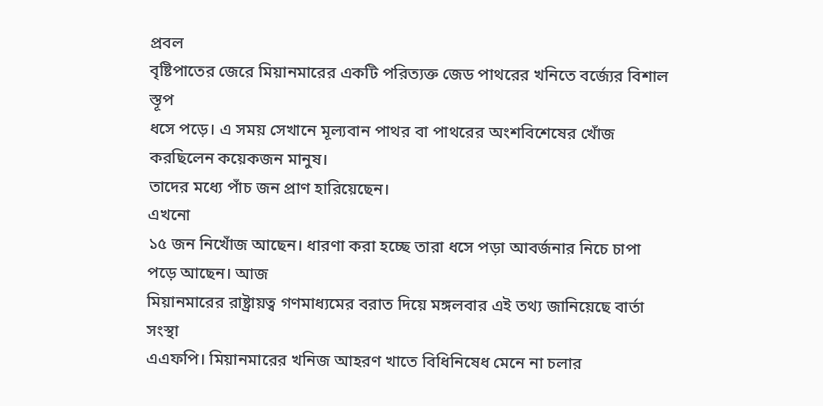প্রবল
বৃষ্টিপাতের জেরে মিয়ানমারের একটি পরিত্যক্ত জেড পাথরের খনিতে বর্জ্যের বিশাল স্তূপ
ধসে পড়ে। এ সময় সেখানে মূল্যবান পাথর বা পাথরের অংশবিশেষের খোঁজ করছিলেন কয়েকজন মানুষ।
তাদের মধ্যে পাঁচ জন প্রাণ হারিয়েছেন।
এখনো
১৫ জন নিখোঁজ আছেন। ধারণা করা হচ্ছে তারা ধসে পড়া আবর্জনার নিচে চাপা পড়ে আছেন। আজ
মিয়ানমারের রাষ্ট্রায়ত্ব গণমাধ্যমের বরাত দিয়ে মঙ্গলবার এই তথ্য জানিয়েছে বার্তা সংস্থা
এএফপি। মিয়ানমারের খনিজ আহরণ খাতে বিধিনিষেধ মেনে না চলার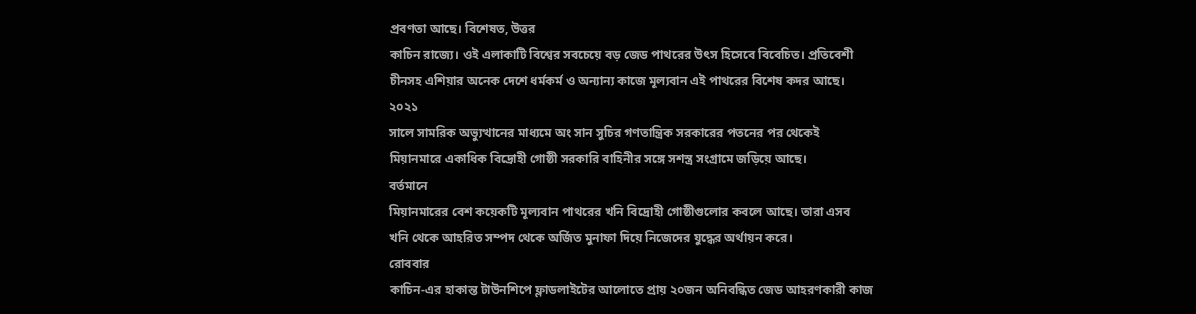প্রবণতা আছে। বিশেষত, উত্তর
কাচিন রাজ্যে। ওই এলাকাটি বিশ্বের সবচেয়ে বড় জেড পাথরের উৎস হিসেবে বিবেচিত। প্রতিবেশী
চীনসহ এশিয়ার অনেক দেশে ধর্মকর্ম ও অন্যান্য কাজে মূল্যবান এই পাথরের বিশেষ কদর আছে।
২০২১
সালে সামরিক অভ্যুত্থানের মাধ্যমে অং সান সুচির গণতান্ত্রিক সরকারের পতনের পর থেকেই
মিয়ানমারে একাধিক বিদ্রোহী গোষ্ঠী সরকারি বাহিনীর সঙ্গে সশস্ত্র সংগ্রামে জড়িয়ে আছে।
বর্তমানে
মিয়ানমারের বেশ কয়েকটি মূল্যবান পাথরের খনি বিদ্রোহী গোষ্ঠীগুলোর কবলে আছে। তারা এসব
খনি থেকে আহরিত সম্পদ থেকে অর্জিত মুনাফা দিয়ে নিজেদের যুদ্ধের অর্থায়ন করে।
রোববার
কাচিন-এর হাকান্ত টাউনশিপে ফ্লাডলাইটের আলোতে প্রায় ২০জন অনিবন্ধিত জেড আহরণকারী কাজ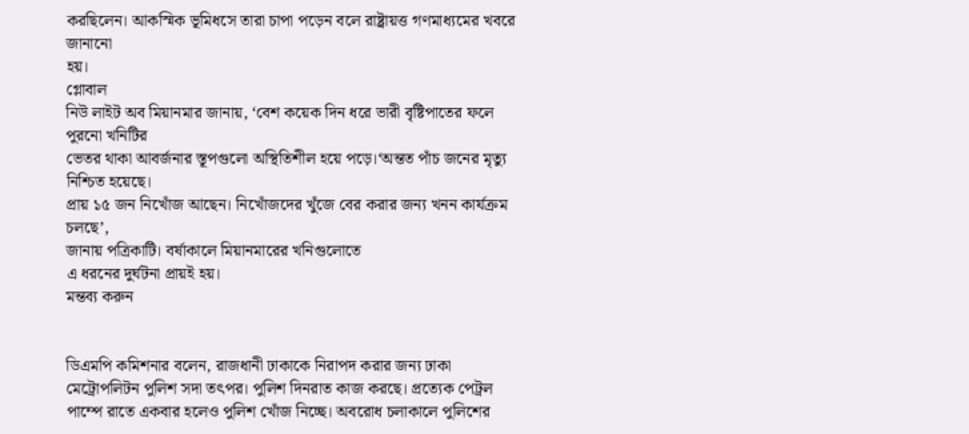করছিলেন। আকস্মিক ভূমিধসে তারা চাপা পড়েন বলে রাষ্ট্রায়ত্ত গণমাধ্যমের খবরে জানানো
হয়।
গ্লোবাল
নিউ লাইট অব মিয়ানমার জানায়, ‘বেশ কয়েক দিন ধরে ভারী বৃষ্টিপাতের ফলে পুরনো খনিটির
ভেতর থাকা আবর্জনার স্তূপগুলো অস্থিতিশীল হয়ে পড়ে।‘অন্তত পাঁচ জনের মৃত্যু নিশ্চিত হয়েছে।
প্রায় ১৫ জন নিখোঁজ আছেন। নিখোঁজদের খুঁজে বের করার জন্য খনন কার্যক্রম চলছে’,
জানায় পত্রিকাটি। বর্ষাকালে মিয়ানমারের খনিগুলোতে
এ ধরনের দুর্ঘটনা প্রায়ই হয়।
মন্তব্য করুন


ডিএমপি কমিশনার বলেন, রাজধানী ঢাকাকে নিরাপদ করার জন্য ঢাকা মেট্রোপলিটন পুলিশ সদা তৎপর। পুলিশ দিনরাত কাজ করছে। প্রত্যেক পেট্রল পাম্পে রাতে একবার হলেও পুলিশ খোঁজ নিচ্ছে। অবরোধ চলাকালে পুলিশের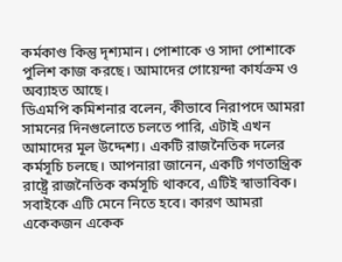কর্মকাণ্ড কিন্তু দৃশ্যমান। পোশাকে ও সাদা পোশাকে পুলিশ কাজ করছে। আমাদের গোয়েন্দা কার্যক্রম ও অব্যাহত আছে।
ডিএমপি কমিশনার বলেন, কীভাবে নিরাপদে আমরা সামনের দিনগুলোতে চলতে পারি, এটাই এখন আমাদের মূল উদ্দেশ্য। একটি রাজনৈতিক দলের কর্মসূচি চলছে। আপনারা জানেন, একটি গণতান্ত্রিক রাষ্ট্রে রাজনৈতিক কর্মসূচি থাকবে, এটিই স্বাভাবিক। সবাইকে এটি মেনে নিতে হবে। কারণ আমরা একেকজন একেক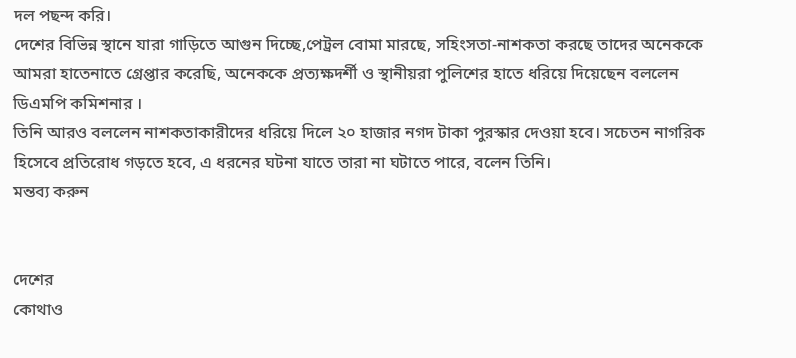দল পছন্দ করি।
দেশের বিভিন্ন স্থানে যারা গাড়িতে আগুন দিচ্ছে,পেট্রল বোমা মারছে, সহিংসতা-নাশকতা করছে তাদের অনেককে আমরা হাতেনাতে গ্রেপ্তার করেছি, অনেককে প্রত্যক্ষদর্শী ও স্থানীয়রা পুলিশের হাতে ধরিয়ে দিয়েছেন বললেন ডিএমপি কমিশনার ।
তিনি আরও বললেন নাশকতাকারীদের ধরিয়ে দিলে ২০ হাজার নগদ টাকা পুরস্কার দেওয়া হবে। সচেতন নাগরিক হিসেবে প্রতিরোধ গড়তে হবে, এ ধরনের ঘটনা যাতে তারা না ঘটাতে পারে, বলেন তিনি।
মন্তব্য করুন


দেশের
কোথাও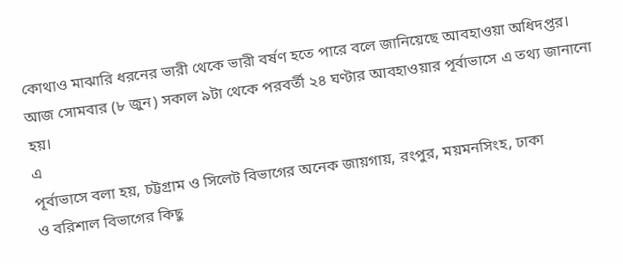কোথাও মাঝারি ধরনের ভারী থেকে ভারী বর্ষণ হতে পারে বলে জানিয়েছে আবহাওয়া অধিদপ্তর।
আজ সোমবার (৮ জুন) সকাল ৯টা থেকে পরবর্তী ২৪ ঘণ্টার আবহাওয়ার পূর্বাভাসে এ তথ্য জানানো
হয়।
এ
পূর্বাভাসে বলা হয়, চট্টগ্রাম ও সিলেট বিভাগের অনেক জায়গায়, রংপুর, ময়মনসিংহ, ঢাকা
ও বরিশাল বিভাগের কিছু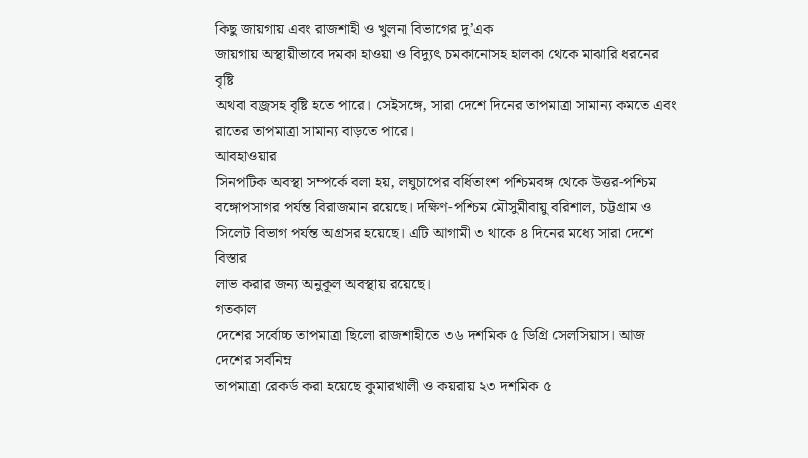কিছু জায়গায় এবং রাজশাহী ও খুলনা বিভাগের দু’এক
জায়গায় অস্থায়ীভাবে দমকা হাওয়া ও বিদ্যুৎ চমকানোসহ হালকা থেকে মাঝারি ধরনের বৃষ্টি
অথবা বজ্রসহ বৃষ্টি হতে পারে। সেইসঙ্গে, সারা দেশে দিনের তাপমাত্রা সামান্য কমতে এবং
রাতের তাপমাত্রা সামান্য বাড়তে পারে।
আবহাওয়ার
সিনপটিক অবস্থা সম্পর্কে বলা হয়, লঘুচাপের বর্ধিতাংশ পশ্চিমবঙ্গ থেকে উত্তর-পশ্চিম
বঙ্গোপসাগর পর্যন্ত বিরাজমান রয়েছে। দক্ষিণ-পশ্চিম মৌসুমীবায়ু বরিশাল, চট্টগ্রাম ও
সিলেট বিভাগ পর্যন্ত অগ্রসর হয়েছে। এটি আগামী ৩ থাকে ৪ দিনের মধ্যে সারা দেশে বিস্তার
লাভ করার জন্য অনুকূল অবস্থায় রয়েছে।
গতকাল
দেশের সর্বোচ্চ তাপমাত্রা ছিলো রাজশাহীতে ৩৬ দশমিক ৫ ডিগ্রি সেলসিয়াস। আজ দেশের সর্বনিম্ন
তাপমাত্রা রেকর্ড করা হয়েছে কুমারখালী ও কয়রায় ২৩ দশমিক ৫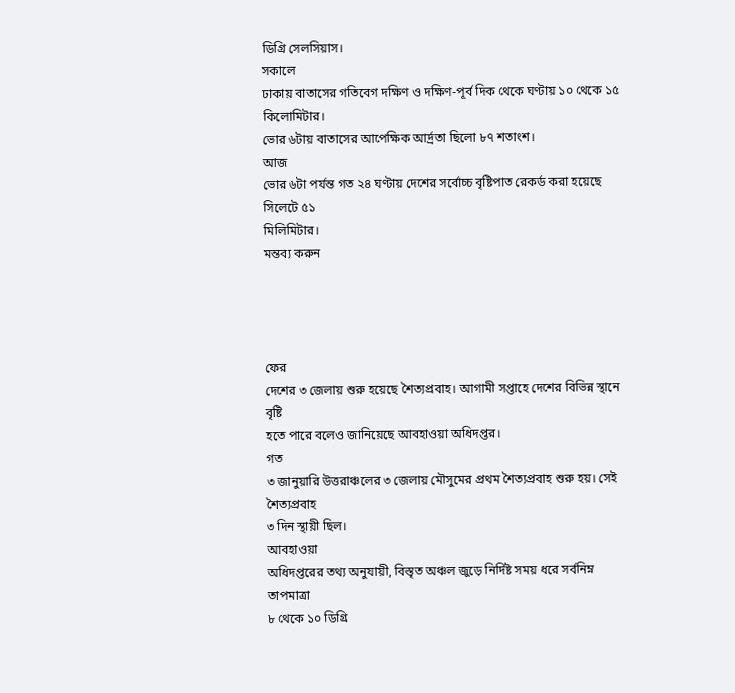ডিগ্রি সেলসিয়াস।
সকালে
ঢাকায় বাতাসের গতিবেগ দক্ষিণ ও দক্ষিণ-পূর্ব দিক থেকে ঘণ্টায় ১০ থেকে ১৫ কিলোমিটার।
ভোর ৬টায় বাতাসের আপেক্ষিক আর্দ্রতা ছিলো ৮৭ শতাংশ।
আজ
ভোর ৬টা পর্যন্ত গত ২৪ ঘণ্টায় দেশের সর্বোচ্চ বৃষ্টিপাত রেকর্ড করা হয়েছে সিলেটে ৫১
মিলিমিটার।
মন্তব্য করুন




ফের
দেশের ৩ জেলায় শুরু হয়েছে শৈত্যপ্রবাহ। আগামী সপ্তাহে দেশের বিভিন্ন স্থানে বৃষ্টি
হতে পারে বলেও জানিয়েছে আবহাওয়া অধিদপ্তর।
গত
৩ জানুয়ারি উত্তরাঞ্চলের ৩ জেলায় মৌসুমের প্রথম শৈত্যপ্রবাহ শুরু হয়। সেই শৈত্যপ্রবাহ
৩ দিন স্থায়ী ছিল।
আবহাওয়া
অধিদপ্তরের তথ্য অনুযায়ী, বিস্তৃত অঞ্চল জুড়ে নির্দিষ্ট সময় ধরে সর্বনিম্ন তাপমাত্রা
৮ থেকে ১০ ডিগ্রি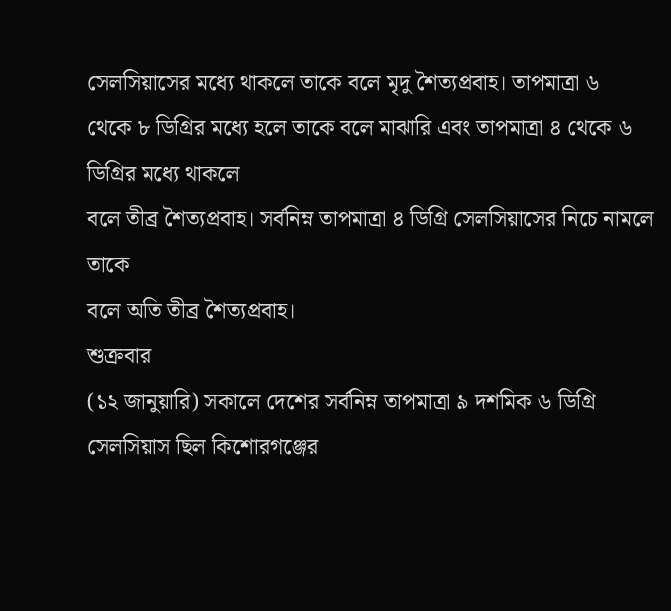সেলসিয়াসের মধ্যে থাকলে তাকে বলে মৃদু শৈত্যপ্রবাহ। তাপমাত্রা ৬
থেকে ৮ ডিগ্রির মধ্যে হলে তাকে বলে মাঝারি এবং তাপমাত্রা ৪ থেকে ৬ ডিগ্রির মধ্যে থাকলে
বলে তীব্র শৈত্যপ্রবাহ। সর্বনিম্ন তাপমাত্রা ৪ ডিগ্রি সেলসিয়াসের নিচে নামলে তাকে
বলে অতি তীব্র শৈত্যপ্রবাহ।
শুক্রবার
(১২ জানুয়ারি) সকালে দেশের সর্বনিম্ন তাপমাত্রা ৯ দশমিক ৬ ডিগ্রি সেলসিয়াস ছিল কিশোরগঞ্জের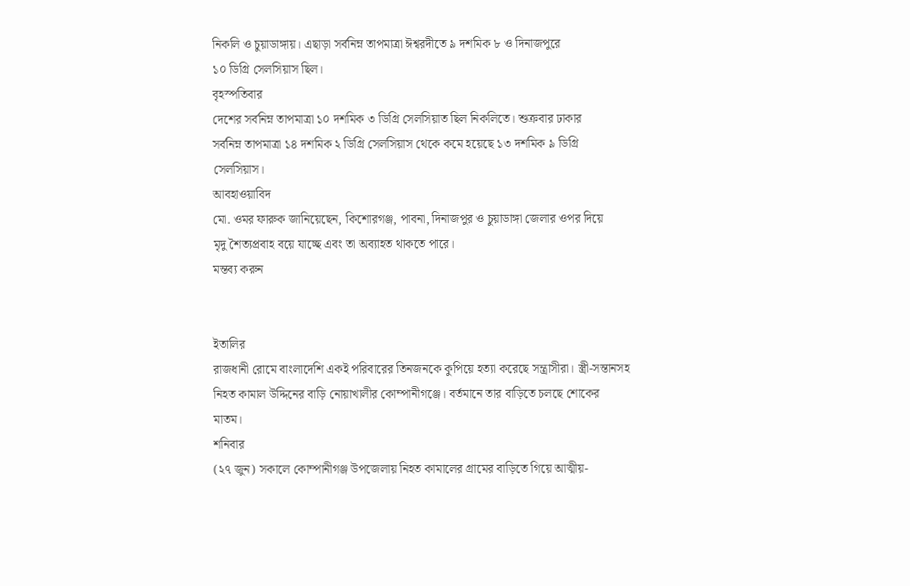নিকলি ও চুয়াডাঙ্গায়। এছাড়া সর্বনিম্ন তাপমাত্রা ঈশ্বরদীতে ৯ দশমিক ৮ ও দিনাজপুরে
১০ ডিগ্রি সেলসিয়াস ছিল।
বৃহস্পতিবার
দেশের সর্বনিম্ন তাপমাত্রা ১০ দশমিক ৩ ডিগ্রি সেলসিয়াত ছিল নিকলিতে। শুক্রবার ঢাকার
সর্বনিম্ন তাপমাত্রা ১৪ দশমিক ২ ডিগ্রি সেলসিয়াস থেকে কমে হয়েছে ১৩ দশমিক ৯ ডিগ্রি
সেলসিয়াস।
আবহাওয়াবিদ
মো. ওমর ফারুক জানিয়েছেন, কিশোরগঞ্জ, পাবনা, দিনাজপুর ও চুয়াডাঙ্গা জেলার ওপর দিয়ে
মৃদু শৈত্যপ্রবাহ বয়ে যাচ্ছে এবং তা অব্যাহত থাকতে পারে।
মন্তব্য করুন


ইতালির
রাজধানী রোমে বাংলাদেশি একই পরিবারের তিনজনকে কুপিয়ে হত্যা করেছে সন্ত্রাসীরা। স্ত্রী-সন্তানসহ
নিহত কামাল উদ্দিনের বাড়ি নোয়াখালীর কোম্পানীগঞ্জে। বর্তমানে তার বাড়িতে চলছে শোকের
মাতম।
শনিবার
(২৭ জুন) সকালে কোম্পানীগঞ্জ উপজেলায় নিহত কামালের গ্রামের বাড়িতে গিয়ে আত্মীয়-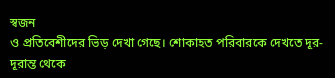স্বজন
ও প্রতিবেশীদের ভিড় দেখা গেছে। শোকাহত পরিবারকে দেখতে দূর-দূরান্ত থেকে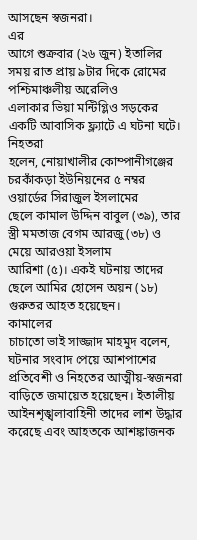আসছেন স্বজনরা।
এর
আগে শুক্রবার (২৬ জুন) ইতালির সময় রাত প্রায় ৯টার দিকে রোমের পশ্চিমাঞ্চলীয় অরেলিও
এলাকার ভিয়া মন্টিগ্লিও সড়কের একটি আবাসিক ফ্ল্যাটে এ ঘটনা ঘটে।
নিহতরা
হলেন, নোয়াখালীর কোম্পানীগঞ্জের চরকাঁকড়া ইউনিয়নের ৫ নম্বর ওয়ার্ডের সিরাজুল ইসলামের
ছেলে কামাল উদ্দিন বাবুল (৩৯), তার স্ত্রী মমতাজ বেগম আরজু (৩৮) ও মেয়ে আরওয়া ইসলাম
আরিশা (৫)। একই ঘটনায় তাদের ছেলে আমির হোসেন অয়ন (১৮) গুরুতর আহত হয়েছেন।
কামালের
চাচাতো ভাই সাজ্জাদ মাহমুদ বলেন, ঘটনার সংবাদ পেয়ে আশপাশের প্রতিবেশী ও নিহতের আত্মীয়-স্বজনরা
বাড়িতে জমায়েত হয়েছেন। ইতালীয় আইনশৃঙ্খলাবাহিনী তাদের লাশ উদ্ধার করেছে এবং আহতকে আশঙ্কাজনক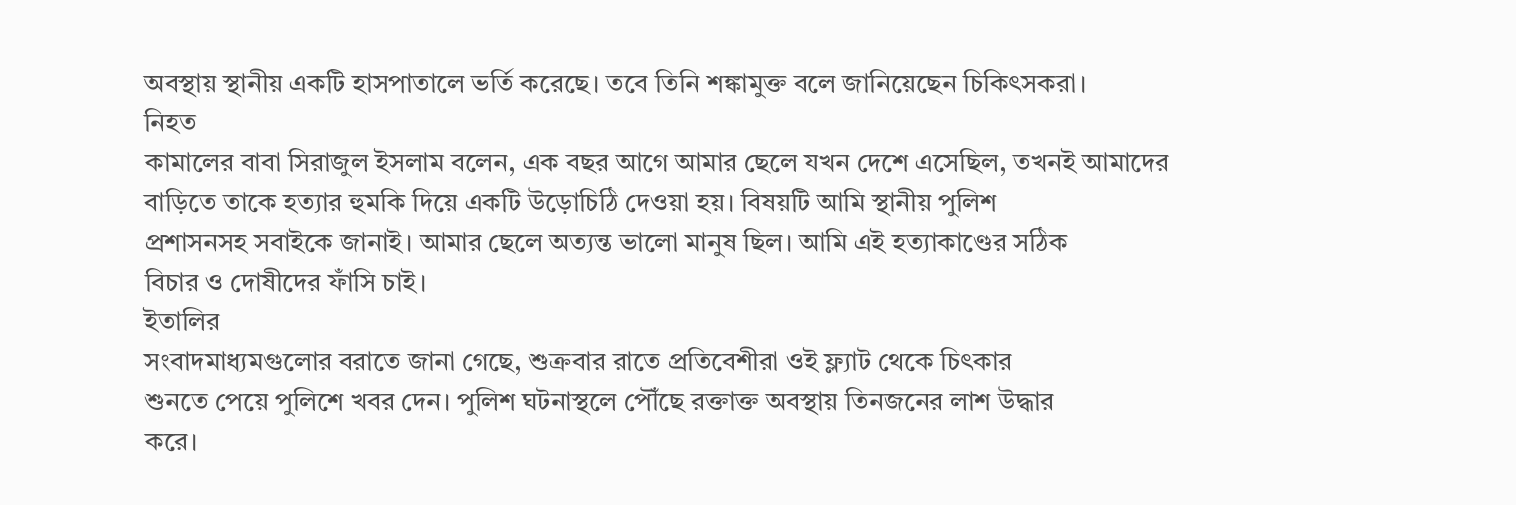অবস্থায় স্থানীয় একটি হাসপাতালে ভর্তি করেছে। তবে তিনি শঙ্কামুক্ত বলে জানিয়েছেন চিকিৎসকরা।
নিহত
কামালের বাবা সিরাজুল ইসলাম বলেন, এক বছর আগে আমার ছেলে যখন দেশে এসেছিল, তখনই আমাদের
বাড়িতে তাকে হত্যার হুমকি দিয়ে একটি উড়োচিঠি দেওয়া হয়। বিষয়টি আমি স্থানীয় পুলিশ
প্রশাসনসহ সবাইকে জানাই। আমার ছেলে অত্যন্ত ভালো মানুষ ছিল। আমি এই হত্যাকাণ্ডের সঠিক
বিচার ও দোষীদের ফাঁসি চাই।
ইতালির
সংবাদমাধ্যমগুলোর বরাতে জানা গেছে, শুক্রবার রাতে প্রতিবেশীরা ওই ফ্ল্যাট থেকে চিৎকার
শুনতে পেয়ে পুলিশে খবর দেন। পুলিশ ঘটনাস্থলে পৌঁছে রক্তাক্ত অবস্থায় তিনজনের লাশ উদ্ধার
করে।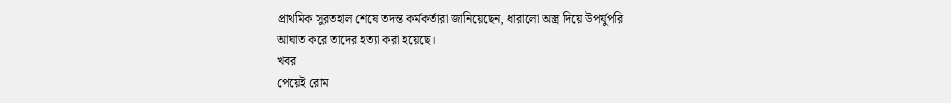প্রাথমিক সুরতহাল শেষে তদন্ত কর্মকর্তারা জানিয়েছেন, ধারালো অস্ত্র দিয়ে উপর্যুপরি
আঘাত করে তাদের হত্যা করা হয়েছে।
খবর
পেয়েই রোম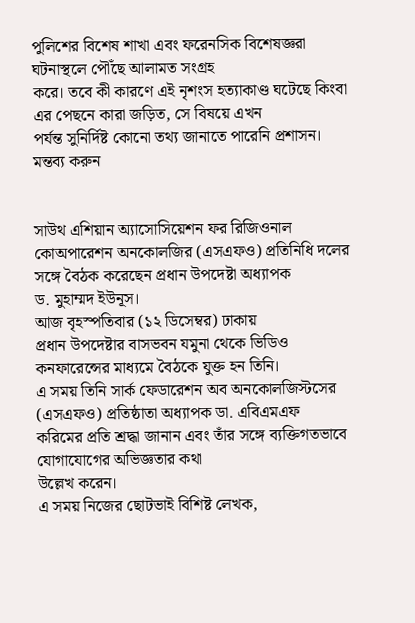পুলিশের বিশেষ শাখা এবং ফরেনসিক বিশেষজ্ঞরা ঘটনাস্থলে পৌঁছে আলামত সংগ্রহ
করে। তবে কী কারণে এই নৃশংস হত্যাকাণ্ড ঘটেছে কিংবা এর পেছনে কারা জড়িত, সে বিষয়ে এখন
পর্যন্ত সুনির্দিষ্ট কোনো তথ্য জানাতে পারেনি প্রশাসন।
মন্তব্য করুন


সাউথ এশিয়ান অ্যাসোসিয়েশন ফর রিজিওনাল
কোঅপারেশন অনকোলজির (এসএফও) প্রতিনিধি দলের সঙ্গে বৈঠক করেছেন প্রধান উপদেষ্টা অধ্যাপক
ড. মুহাম্মদ ইউনূস।
আজ বৃহস্পতিবার (১২ ডিসেম্বর) ঢাকায়
প্রধান উপদেষ্টার বাসভবন যমুনা থেকে ভিডিও কনফারেন্সের মাধ্যমে বৈঠকে যুক্ত হন তিনি।
এ সময় তিনি সার্ক ফেডারেশন অব অনকোলজিস্টসের (এসএফও) প্রতিষ্ঠাতা অধ্যাপক ডা. এবিএমএফ
করিমের প্রতি শ্রদ্ধা জানান এবং তাঁর সঙ্গে ব্যক্তিগতভাবে যোগাযোগের অভিজ্ঞতার কথা
উল্লেখ করেন।
এ সময় নিজের ছোটভাই বিশিষ্ট লেখক,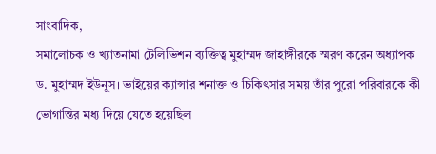সাংবাদিক,
সমালোচক ও খ্যাতনামা টেলিভিশন ব্যক্তিত্ব মুহাম্মদ জাহাঙ্গীরকে স্মরণ করেন অধ্যাপক
ড. মুহাম্মদ ইউনূস। ভাইয়ের ক্যান্সার শনাক্ত ও চিকিৎসার সময় তাঁর পুরো পরিবারকে কী
ভোগান্তির মধ্য দিয়ে যেতে হয়েছিল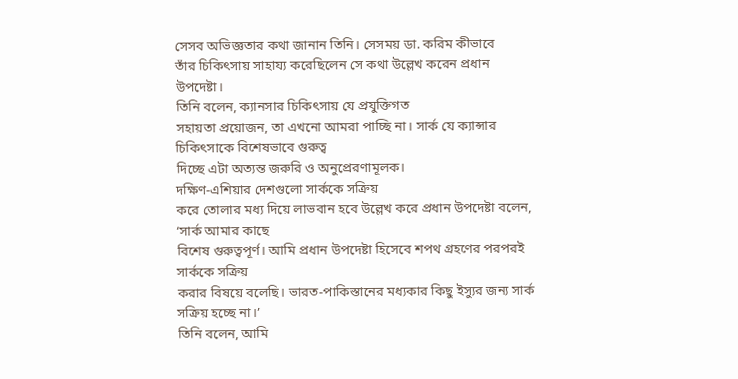সেসব অভিজ্ঞতার কথা জানান তিনি। সেসময় ডা. করিম কীভাবে
তাঁর চিকিৎসায় সাহায্য করেছিলেন সে কথা উল্লেখ করেন প্রধান উপদেষ্টা।
তিনি বলেন, ক্যানসার চিকিৎসায় যে প্রযুক্তিগত
সহায়তা প্রয়োজন, তা এখনো আমরা পাচ্ছি না। সার্ক যে ক্যান্সার চিকিৎসাকে বিশেষভাবে গুরুত্ব
দিচ্ছে এটা অত্যন্ত জরুরি ও অনুপ্রেরণামূলক।
দক্ষিণ-এশিয়ার দেশগুলো সার্ককে সক্রিয়
করে তোলার মধ্য দিয়ে লাভবান হবে উল্লেখ করে প্রধান উপদেষ্টা বলেন, ‘সার্ক আমার কাছে
বিশেষ গুরুত্বপূর্ণ। আমি প্রধান উপদেষ্টা হিসেবে শপথ গ্রহণের পরপরই সার্ককে সক্রিয়
করার বিষয়ে বলেছি। ভারত-পাকিস্তানের মধ্যকার কিছু ইস্যুর জন্য সার্ক সক্রিয় হচ্ছে না।’
তিনি বলেন, আমি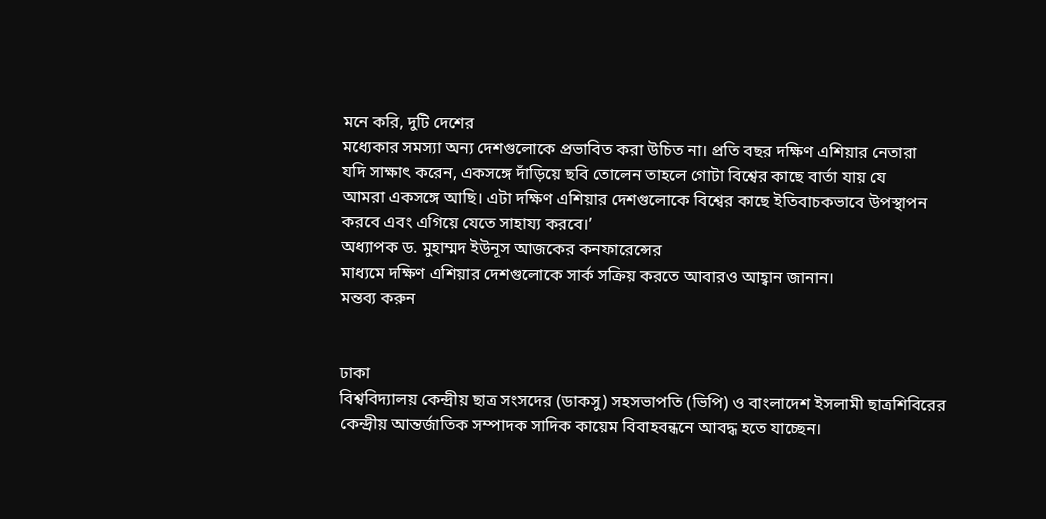মনে করি, দুটি দেশের
মধ্যেকার সমস্যা অন্য দেশগুলোকে প্রভাবিত করা উচিত না। প্রতি বছর দক্ষিণ এশিয়ার নেতারা
যদি সাক্ষাৎ করেন, একসঙ্গে দাঁড়িয়ে ছবি তোলেন তাহলে গোটা বিশ্বের কাছে বার্তা যায় যে
আমরা একসঙ্গে আছি। এটা দক্ষিণ এশিয়ার দেশগুলোকে বিশ্বের কাছে ইতিবাচকভাবে উপস্থাপন
করবে এবং এগিয়ে যেতে সাহায্য করবে।’
অধ্যাপক ড. মুহাম্মদ ইউনূস আজকের কনফারেন্সের
মাধ্যমে দক্ষিণ এশিয়ার দেশগুলোকে সার্ক সক্রিয় করতে আবারও আহ্বান জানান।
মন্তব্য করুন


ঢাকা
বিশ্ববিদ্যালয় কেন্দ্রীয় ছাত্র সংসদের (ডাকসু) সহসভাপতি (ভিপি) ও বাংলাদেশ ইসলামী ছাত্রশিবিরের
কেন্দ্রীয় আন্তর্জাতিক সম্পাদক সাদিক কায়েম বিবাহবন্ধনে আবদ্ধ হতে যাচ্ছেন।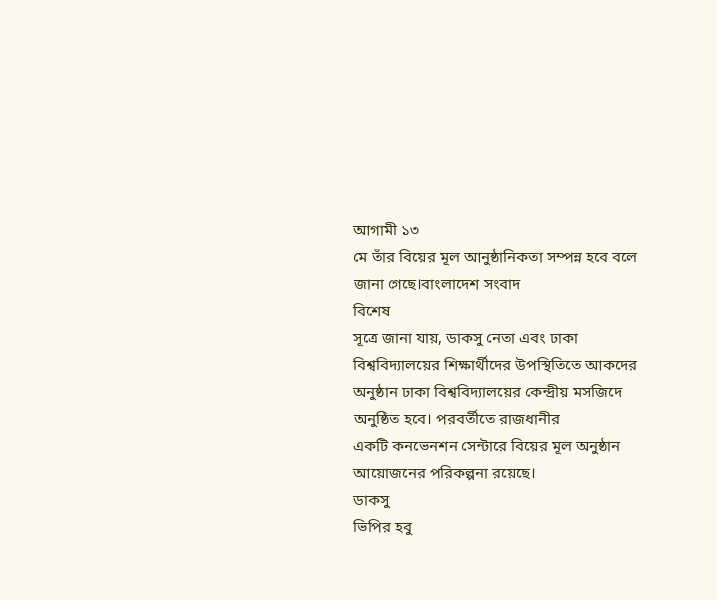আগামী ১৩
মে তাঁর বিয়ের মূল আনুষ্ঠানিকতা সম্পন্ন হবে বলে জানা গেছে।বাংলাদেশ সংবাদ
বিশেষ
সূত্রে জানা যায়, ডাকসু নেতা এবং ঢাকা বিশ্ববিদ্যালয়ের শিক্ষার্থীদের উপস্থিতিতে আকদের
অনুষ্ঠান ঢাকা বিশ্ববিদ্যালয়ের কেন্দ্রীয় মসজিদে অনুষ্ঠিত হবে। পরবর্তীতে রাজধানীর
একটি কনভেনশন সেন্টারে বিয়ের মূল অনুষ্ঠান আয়োজনের পরিকল্পনা রয়েছে।
ডাকসু
ভিপির হবু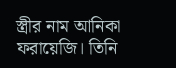স্ত্রীর নাম আনিকা ফরায়েজি। তিনি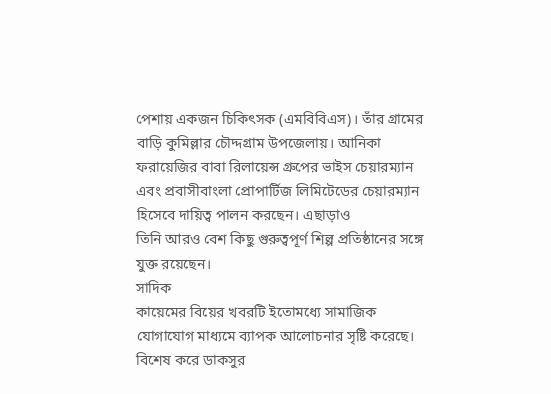পেশায় একজন চিকিৎসক (এমবিবিএস)। তাঁর গ্রামের
বাড়ি কুমিল্লার চৌদ্দগ্রাম উপজেলায়। আনিকা ফরায়েজির বাবা রিলায়েন্স গ্রুপের ভাইস চেয়ারম্যান
এবং প্রবাসীবাংলা প্রোপার্টিজ লিমিটেডের চেয়ারম্যান হিসেবে দায়িত্ব পালন করছেন। এছাড়াও
তিনি আরও বেশ কিছু গুরুত্বপূর্ণ শিল্প প্রতিষ্ঠানের সঙ্গে যুক্ত রয়েছেন।
সাদিক
কায়েমের বিয়ের খবরটি ইতোমধ্যে সামাজিক যোগাযোগ মাধ্যমে ব্যাপক আলোচনার সৃষ্টি করেছে।
বিশেষ করে ডাকসুর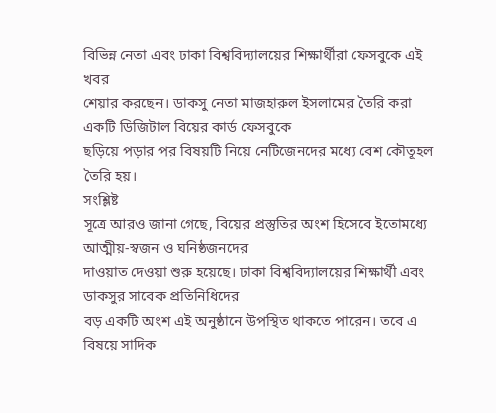বিভিন্ন নেতা এবং ঢাকা বিশ্ববিদ্যালয়ের শিক্ষার্থীরা ফেসবুকে এই খবর
শেয়ার করছেন। ডাকসু নেতা মাজহারুল ইসলামের তৈরি করা একটি ডিজিটাল বিয়ের কার্ড ফেসবুকে
ছড়িয়ে পড়ার পর বিষয়টি নিয়ে নেটিজেনদের মধ্যে বেশ কৌতূহল তৈরি হয়।
সংশ্লিষ্ট
সূত্রে আরও জানা গেছে, বিয়ের প্রস্তুতির অংশ হিসেবে ইতোমধ্যে আত্মীয়-স্বজন ও ঘনিষ্ঠজনদের
দাওয়াত দেওয়া শুরু হয়েছে। ঢাকা বিশ্ববিদ্যালয়ের শিক্ষার্থী এবং ডাকসুর সাবেক প্রতিনিধিদের
বড় একটি অংশ এই অনুষ্ঠানে উপস্থিত থাকতে পারেন। তবে এ বিষয়ে সাদিক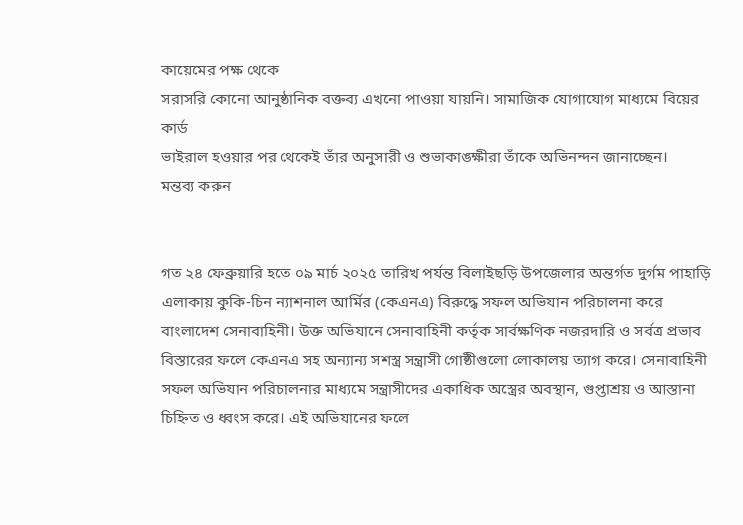কায়েমের পক্ষ থেকে
সরাসরি কোনো আনুষ্ঠানিক বক্তব্য এখনো পাওয়া যায়নি। সামাজিক যোগাযোগ মাধ্যমে বিয়ের কার্ড
ভাইরাল হওয়ার পর থেকেই তাঁর অনুসারী ও শুভাকাঙ্ক্ষীরা তাঁকে অভিনন্দন জানাচ্ছেন।
মন্তব্য করুন


গত ২৪ ফেব্রুয়ারি হতে ০৯ মার্চ ২০২৫ তারিখ পর্যন্ত বিলাইছড়ি উপজেলার অন্তর্গত দুর্গম পাহাড়ি এলাকায় কুকি-চিন ন্যাশনাল আর্মির (কেএনএ) বিরুদ্ধে সফল অভিযান পরিচালনা করে বাংলাদেশ সেনাবাহিনী। উক্ত অভিযানে সেনাবাহিনী কর্তৃক সার্বক্ষণিক নজরদারি ও সর্বত্র প্রভাব বিস্তারের ফলে কেএনএ সহ অন্যান্য সশস্ত্র সন্ত্রাসী গোষ্ঠীগুলো লোকালয় ত্যাগ করে। সেনাবাহিনী সফল অভিযান পরিচালনার মাধ্যমে সন্ত্রাসীদের একাধিক অস্ত্রের অবস্থান, গুপ্তাশ্রয় ও আস্তানা চিহ্নিত ও ধ্বংস করে। এই অভিযানের ফলে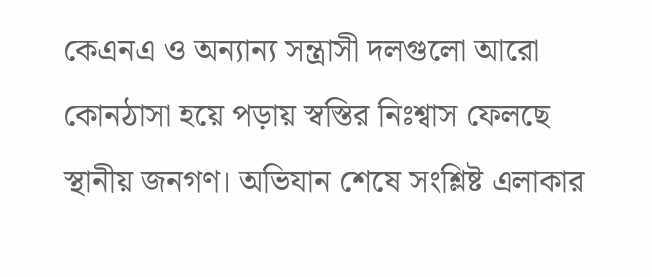কেএনএ ও অন্যান্য সন্ত্রাসী দলগুলো আরো কোনঠাসা হয়ে পড়ায় স্বস্তির নিঃশ্বাস ফেলছে স্থানীয় জনগণ। অভিযান শেষে সংশ্লিষ্ট এলাকার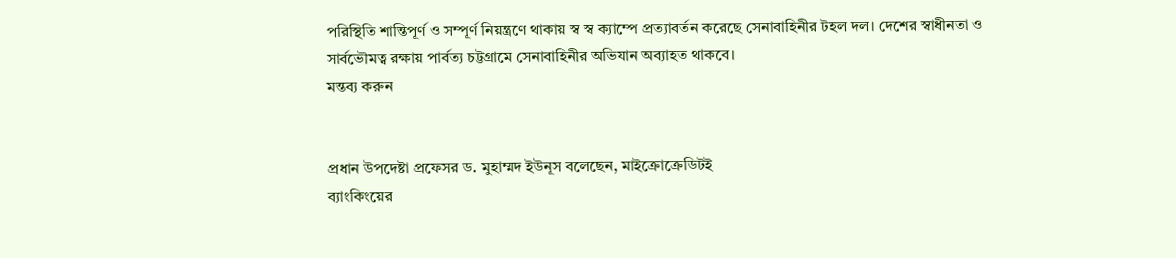পরিস্থিতি শান্তিপূর্ণ ও সম্পূর্ণ নিয়ন্ত্রণে থাকায় স্ব স্ব ক্যাম্পে প্রত্যাবর্তন করেছে সেনাবাহিনীর টহল দল। দেশের স্বাধীনতা ও সার্বভৌমত্ব রক্ষায় পার্বত্য চট্টগ্রামে সেনাবাহিনীর অভিযান অব্যাহত থাকবে।
মন্তব্য করুন


প্রধান উপদেষ্টা প্রফেসর ড. মুহাম্মদ ইউনূস বলেছেন, মাইক্রোক্রেডিটই
ব্যাংকিংয়ের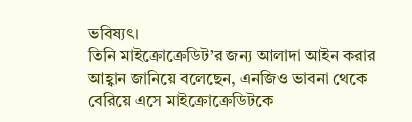ভবিষ্যৎ।
তিনি মাইক্রোক্রেডিট’র জন্য আলাদা আইন করার
আহ্বান জানিয়ে বলেছেন, এনজিও ভাবনা থেকে বেরিয়ে এসে মাইক্রোক্রেডিটকে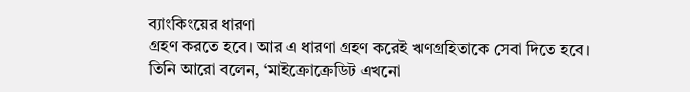ব্যাংকিংয়ের ধারণা
গ্রহণ করতে হবে। আর এ ধারণা গ্রহণ করেই ঋণগ্রহিতাকে সেবা দিতে হবে।
তিনি আরো বলেন, ‘মাইক্রোক্রেডিট এখনো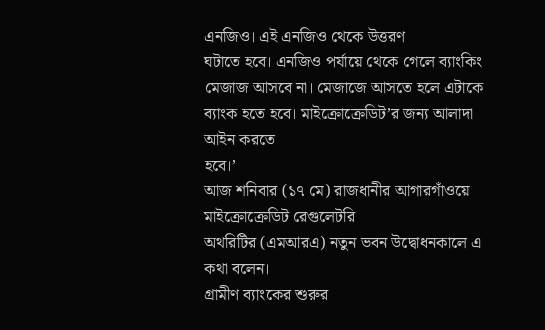এনজিও। এই এনজিও থেকে উত্তরণ
ঘটাতে হবে। এনজিও পর্যায়ে থেকে গেলে ব্যাংকিং মেজাজ আসবে না। মেজাজে আসতে হলে এটাকে
ব্যাংক হতে হবে। মাইক্রোক্রেডিট’র জন্য আলাদা আইন করতে
হবে।’
আজ শনিবার (১৭ মে) রাজধানীর আগারগাঁওয়ে মাইক্রোক্রেডিট রেগুলেটরি
অথরিটির (এমআরএ) নতুন ভবন উদ্বোধনকালে এ কথা বলেন।
গ্রামীণ ব্যাংকের শুরুর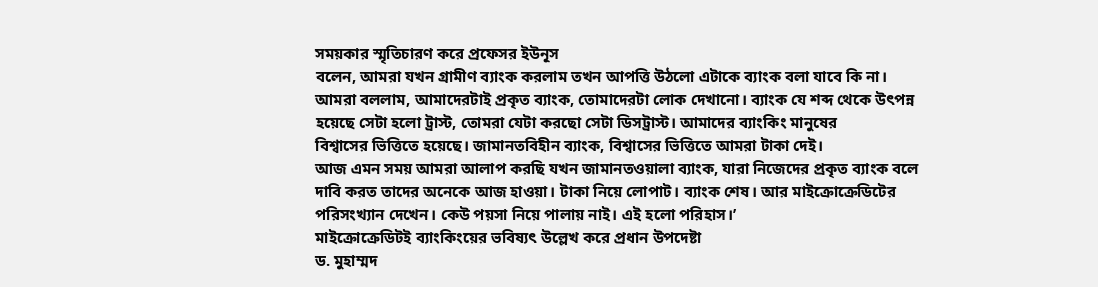সময়কার স্মৃতিচারণ করে প্রফেসর ইউনূস
বলেন, আমরা যখন গ্রামীণ ব্যাংক করলাম তখন আপত্তি উঠলো এটাকে ব্যাংক বলা যাবে কি না।
আমরা বললাম, আমাদেরটাই প্রকৃত ব্যাংক, তোমাদেরটা লোক দেখানো। ব্যাংক যে শব্দ থেকে উৎপন্ন
হয়েছে সেটা হলো ট্রাস্ট, তোমরা যেটা করছো সেটা ডিসট্রাস্ট। আমাদের ব্যাংকিং মানুষের
বিশ্বাসের ভিত্তিতে হয়েছে। জামানতবিহীন ব্যাংক, বিশ্বাসের ভিত্তিতে আমরা টাকা দেই।
আজ এমন সময় আমরা আলাপ করছি যখন জামানতওয়ালা ব্যাংক, যারা নিজেদের প্রকৃত ব্যাংক বলে
দাবি করত তাদের অনেকে আজ হাওয়া। টাকা নিয়ে লোপাট। ব্যাংক শেষ। আর মাইক্রোক্রেডিটের
পরিসংখ্যান দেখেন। কেউ পয়সা নিয়ে পালায় নাই। এই হলো পরিহাস।’
মাইক্রোক্রেডিটই ব্যাংকিংয়ের ভবিষ্যৎ উল্লেখ করে প্রধান উপদেষ্টা
ড. মুহাম্মদ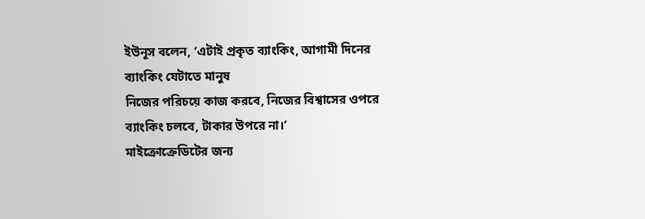ইউনূস বলেন, ‘এটাই প্রকৃত ব্যাংকিং, আগামী দিনের ব্যাংকিং যেটাতে মানুষ
নিজের পরিচয়ে কাজ করবে, নিজের বিশ্বাসের ওপরে ব্যাংকিং চলবে, টাকার উপরে না।’
মাইক্রোক্রেডিটের জন্য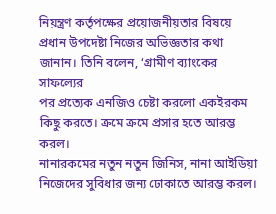নিয়ন্ত্রণ কর্তৃপক্ষের প্রয়োজনীয়তার বিষয়ে
প্রধান উপদেষ্টা নিজের অভিজ্ঞতার কথা জানান। তিনি বলেন, ‘গ্রামীণ ব্যাংকের সাফল্যের
পর প্রত্যেক এনজিও চেষ্টা করলো একইরকম কিছু করতে। ক্রমে ক্রমে প্রসার হতে আরম্ভ করল।
নানারকমের নতুন নতুন জিনিস, নানা আইডিয়া নিজেদের সুবিধার জন্য ঢোকাতে আরম্ভ করল।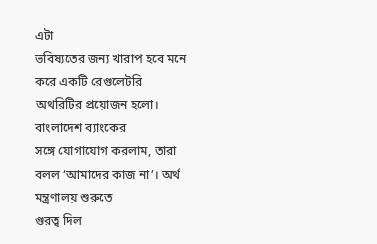এটা
ভবিষ্যতের জন্য খারাপ হবে মনে করে একটি রেগুলেটরি অথরিটির প্রয়োজন হলো। বাংলাদেশ ব্যাংকের
সঙ্গে যোগাযোগ করলাম, তারা বলল ‘আমাদের কাজ না’। অর্থ মন্ত্রণালয় শুরুতে
গুরত্ব দিল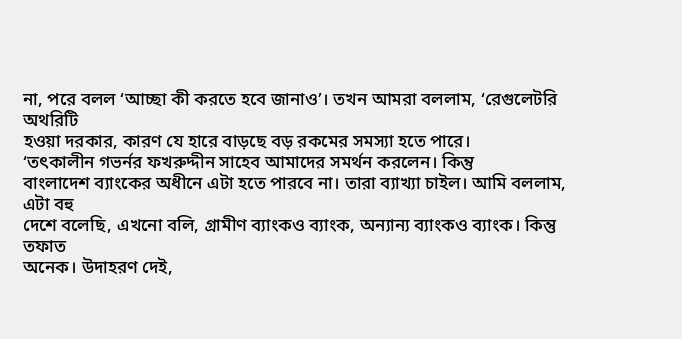না, পরে বলল ‘আচ্ছা কী করতে হবে জানাও’। তখন আমরা বললাম, ‘রেগুলেটরি অথরিটি
হওয়া দরকার, কারণ যে হারে বাড়ছে বড় রকমের সমস্যা হতে পারে।
‘তৎকালীন গভর্নর ফখরুদ্দীন সাহেব আমাদের সমর্থন করলেন। কিন্তু
বাংলাদেশ ব্যাংকের অধীনে এটা হতে পারবে না। তারা ব্যাখ্যা চাইল। আমি বললাম, এটা বহু
দেশে বলেছি, এখনো বলি, গ্রামীণ ব্যাংকও ব্যাংক, অন্যান্য ব্যাংকও ব্যাংক। কিন্তু তফাত
অনেক। উদাহরণ দেই,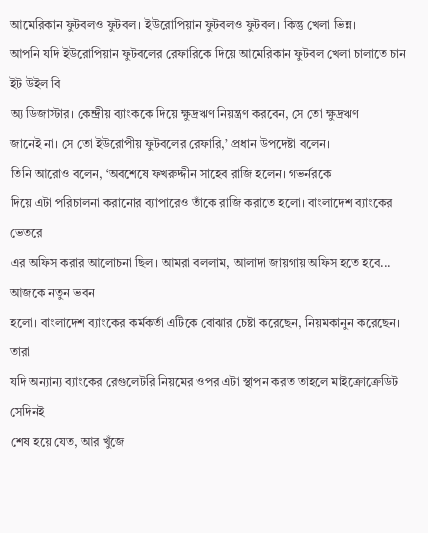আমেরিকান ফুটবলও ফুটবল। ইউরোপিয়ান ফুটবলও ফুটবল। কিন্তু খেলা ভিন্ন।
আপনি যদি ইউরোপিয়ান ফুটবলের রেফারিকে দিয়ে আমেরিকান ফুটবল খেলা চালাতে চান ইট উইল বি
অ্য ডিজাস্টার। কেন্দ্রীয় ব্যাংককে দিয়ে ক্ষুদ্রঋণ নিয়ন্ত্রণ করবেন, সে তো ক্ষুদ্রঋণ
জানেই না। সে তো ইউরোপীয় ফুটবলের রেফারি,’ প্রধান উপদেষ্টা বলেন।
তিনি আরোও বলেন, ‘অবশেষে ফখরুদ্দীন সাহেব রাজি হলেন। গভর্নরকে
দিয়ে এটা পরিচালনা করানোর ব্যাপারেও তাঁকে রাজি করাতে হলো। বাংলাদেশ ব্যাংকের ভেতরে
এর অফিস করার আলোচনা ছিল। আমরা বললাম, আলাদা জায়গায় অফিস হতে হবে... আজকে নতুন ভবন
হলো। বাংলাদেশ ব্যাংকের কর্মকর্তা এটিকে বোঝার চেষ্টা করেছেন, নিয়মকানুন করেছেন। তারা
যদি অন্যান্য ব্যাংকের রেগুলেটরি নিয়মের ওপর এটা স্থাপন করত তাহলে মাইক্রোক্রেডিট সেদিনই
শেষ হয়ে যেত, আর খুঁজে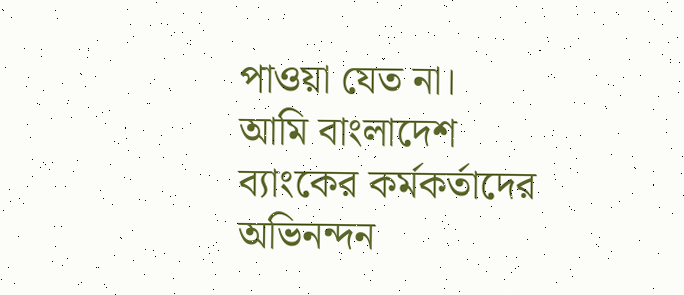পাওয়া যেত না। আমি বাংলাদেশ ব্যাংকের কর্মকর্তাদের অভিনন্দন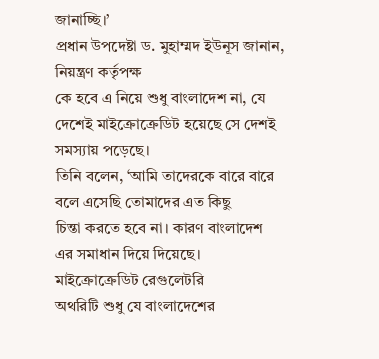জানাচ্ছি।’
প্রধান উপদেষ্টা ড. মুহাম্মদ ইউনূস জানান, নিয়ন্ত্রণ কর্তৃপক্ষ
কে হবে এ নিয়ে শুধু বাংলাদেশ না, যে দেশেই মাইক্রোক্রেডিট হয়েছে সে দেশই সমস্যায় পড়েছে।
তিনি বলেন, ‘আমি তাদেরকে বারে বারে বলে এসেছি তোমাদের এত কিছু
চিন্তা করতে হবে না। কারণ বাংলাদেশ এর সমাধান দিয়ে দিয়েছে। মাইক্রোক্রেডিট রেগুলেটরি
অথরিটি শুধু যে বাংলাদেশের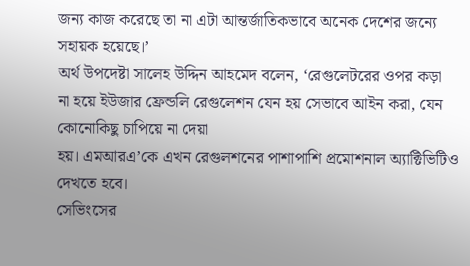জন্য কাজ করেছে তা না এটা আন্তর্জাতিকভাবে অনেক দেশের জন্যে
সহায়ক হয়েছে।’
অর্থ উপদেষ্টা সালেহ উদ্দিন আহমেদ বলেন, ‘রেগুলেটরের ওপর কড়া
না হয়ে ইউজার ফ্রেন্ডলি রেগুলেশন যেন হয় সেভাবে আইন করা, যেন কোনোকিছু চাপিয়ে না দেয়া
হয়। এমআরএ’কে এখন রেগুলশনের পাশাপাশি প্রমোশনাল অ্যাক্টিভিটিও দেখতে হবে।
সেভিংসের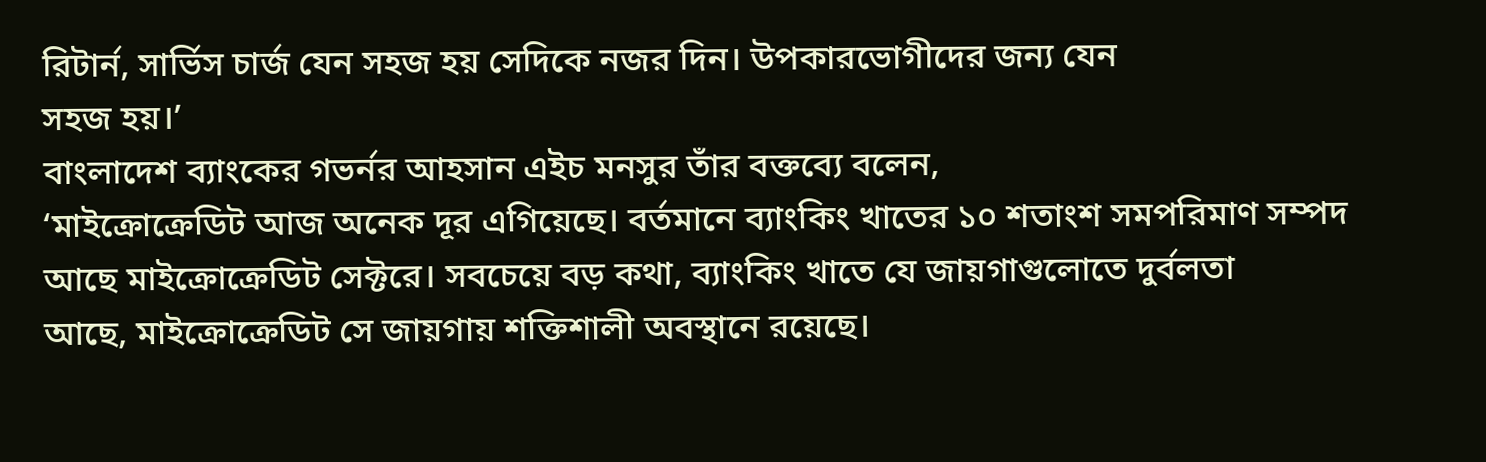রিটার্ন, সার্ভিস চার্জ যেন সহজ হয় সেদিকে নজর দিন। উপকারভোগীদের জন্য যেন
সহজ হয়।’
বাংলাদেশ ব্যাংকের গভর্নর আহসান এইচ মনসুর তাঁর বক্তব্যে বলেন,
‘মাইক্রোক্রেডিট আজ অনেক দূর এগিয়েছে। বর্তমানে ব্যাংকিং খাতের ১০ শতাংশ সমপরিমাণ সম্পদ
আছে মাইক্রোক্রেডিট সেক্টরে। সবচেয়ে বড় কথা, ব্যাংকিং খাতে যে জায়গাগুলোতে দুর্বলতা
আছে, মাইক্রোক্রেডিট সে জায়গায় শক্তিশালী অবস্থানে রয়েছে।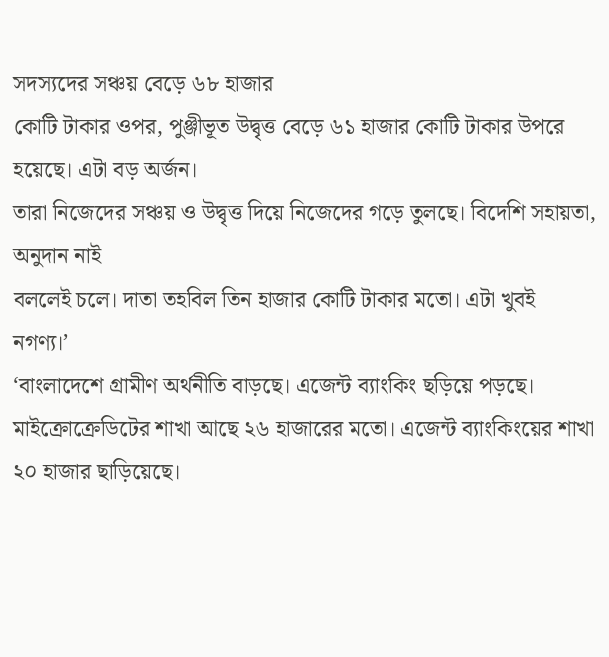সদস্যদের সঞ্চয় বেড়ে ৬৮ হাজার
কোটি টাকার ওপর, পুঞ্জীভূত উদ্বৃত্ত বেড়ে ৬১ হাজার কোটি টাকার উপরে হয়েছে। এটা বড় অর্জন।
তারা নিজেদের সঞ্চয় ও উদ্বৃত্ত দিয়ে নিজেদের গড়ে তুলছে। বিদেশি সহায়তা, অনুদান নাই
বললেই চলে। দাতা তহবিল তিন হাজার কোটি টাকার মতো। এটা খুবই নগণ্য।’
‘বাংলাদেশে গ্রামীণ অর্থনীতি বাড়ছে। এজেন্ট ব্যাংকিং ছড়িয়ে পড়ছে।
মাইক্রোক্রেডিটের শাখা আছে ২৬ হাজারের মতো। এজেন্ট ব্যাংকিংয়ের শাখা ২০ হাজার ছাড়িয়েছে।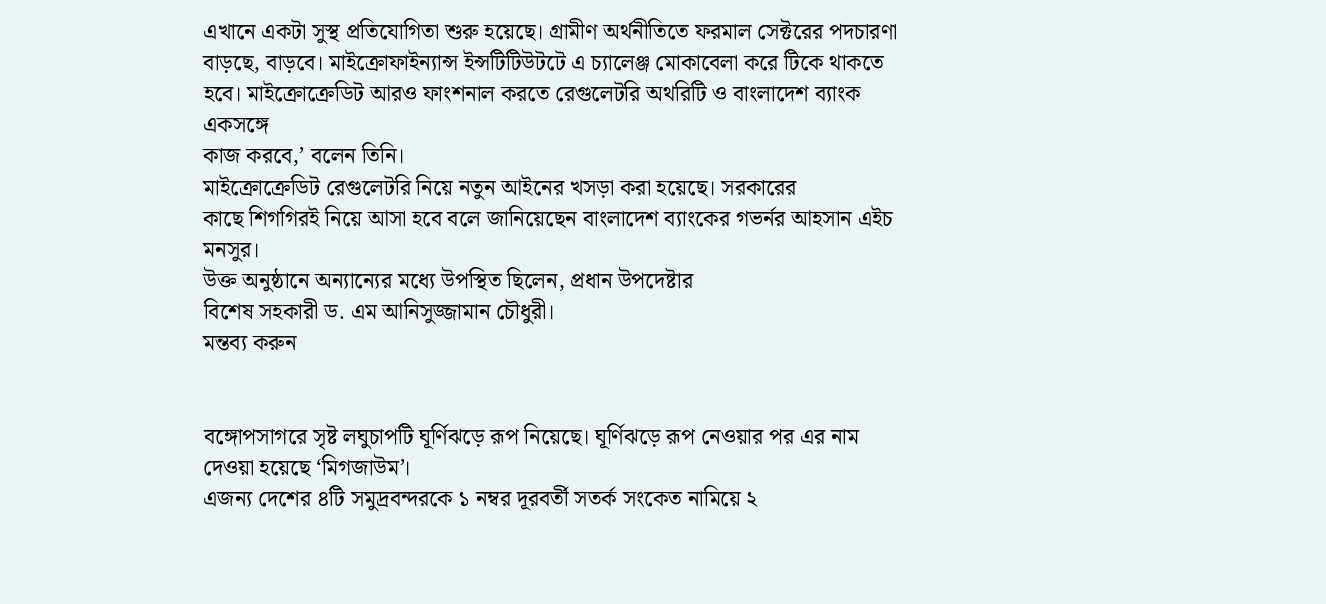এখানে একটা সুস্থ প্রতিযোগিতা শুরু হয়েছে। গ্রামীণ অর্থনীতিতে ফরমাল সেক্টরের পদচারণা
বাড়ছে, বাড়বে। মাইক্রোফাইন্যান্স ইন্সটিটিউটটে এ চ্যালেঞ্জ মোকাবেলা করে টিকে থাকতে
হবে। মাইক্রোক্রেডিট আরও ফাংশনাল করতে রেগুলেটরি অথরিটি ও বাংলাদেশ ব্যাংক একসঙ্গে
কাজ করবে,’ বলেন তিনি।
মাইক্রোক্রেডিট রেগুলেটরি নিয়ে নতুন আইনের খসড়া করা হয়েছে। সরকারের
কাছে শিগগিরই নিয়ে আসা হবে বলে জানিয়েছেন বাংলাদেশ ব্যাংকের গভর্নর আহসান এইচ মনসুর।
উক্ত অনুষ্ঠানে অন্যান্যের মধ্যে উপস্থিত ছিলেন, প্রধান উপদেষ্টার
বিশেষ সহকারী ড. এম আনিসুজ্জামান চৌধুরী।
মন্তব্য করুন


বঙ্গোপসাগরে সৃষ্ট লঘুচাপটি ঘূর্ণিঝড়ে রূপ নিয়েছে। ঘূর্ণিঝড়ে রূপ নেওয়ার পর এর নাম দেওয়া হয়েছে ‘মিগজাউম’।
এজন্য দেশের ৪টি সমুদ্রবন্দরকে ১ নম্বর দূরবর্তী সতর্ক সংকেত নামিয়ে ২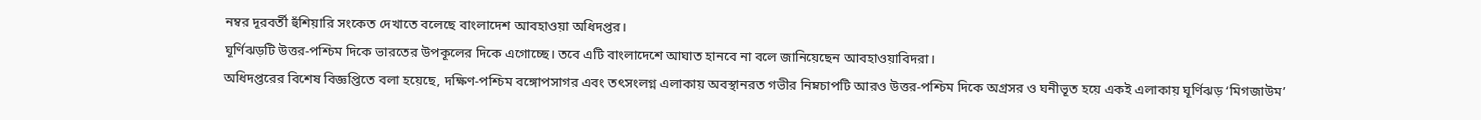নম্বর দূরবর্তী হুঁশিয়ারি সংকেত দেখাতে বলেছে বাংলাদেশ আবহাওয়া অধিদপ্তর।
ঘূর্ণিঝড়টি উত্তর-পশ্চিম দিকে ভারতের উপকূলের দিকে এগোচ্ছে। তবে এটি বাংলাদেশে আঘাত হানবে না বলে জানিয়েছেন আবহাওয়াবিদরা।
অধিদপ্তরের বিশেষ বিজ্ঞপ্তিতে বলা হয়েছে, দক্ষিণ-পশ্চিম বঙ্গোপসাগর এবং তৎসংলগ্ন এলাকায় অবস্থানরত গভীর নিম্নচাপটি আরও উত্তর-পশ্চিম দিকে অগ্রসর ও ঘনীভূত হয়ে একই এলাকায় ঘূর্ণিঝড় ‘মিগজাউম’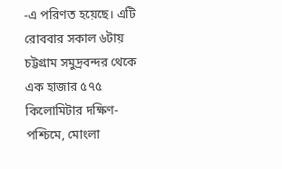-এ পরিণত হয়েছে। এটি রোববার সকাল ৬টায় চট্টগ্রাম সমুদ্রবন্দর থেকে এক হাজার ৫৭৫ কিলোমিটার দক্ষিণ-পশ্চিমে, মোংলা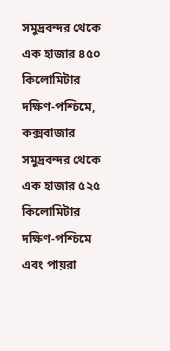সমুদ্রবন্দর থেকে এক হাজার ৪৫০ কিলোমিটার দক্ষিণ-পশ্চিমে, কক্সবাজার সমুদ্রবন্দর থেকে এক হাজার ৫২৫ কিলোমিটার দক্ষিণ-পশ্চিমে এবং পায়রা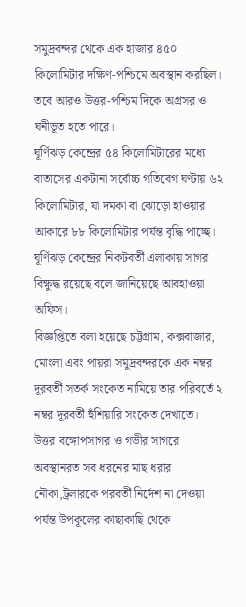সমুদ্রবন্দর থেকে এক হাজার ৪৫০ কিলোমিটার দক্ষিণ-পশ্চিমে অবস্থান করছিল। তবে আরও উত্তর-পশ্চিম দিকে অগ্রসর ও ঘনীভূত হতে পারে।
ঘূর্ণিঝড় কেন্দ্রের ৫৪ কিলোমিটারের মধ্যে বাতাসের একটানা সর্বোচ্চ গতিবেগ ঘণ্টায় ৬২ কিলোমিটার, যা দমকা বা ঝোড়ো হাওয়ার আকারে ৮৮ কিলোমিটার পর্যন্ত বৃদ্ধি পাচ্ছে। ঘূর্ণিঝড় কেন্দ্রের নিকটবর্তী এলাকায় সাগর বিক্ষুদ্ধ রয়েছে বলে জানিয়েছে আবহাওয়া অফিস।
বিজ্ঞপ্তিতে বলা হয়েছে চট্টগ্রাম, কক্সবাজার, মোংলা এবং পায়রা সমুদ্রবন্দরকে এক নম্বর দূরবর্তী সতর্ক সংকেত নামিয়ে তার পরিবর্তে ২ নম্বর দূরবর্তী হুঁশিয়ারি সংকেত দেখাতে।
উত্তর বঙ্গোপসাগর ও গভীর সাগরে অবস্থানরত সব ধরনের মাছ ধরার নৌকা,ট্রলারকে পরবর্তী নির্দেশ না দেওয়া পর্যন্ত উপকূলের কাছাকাছি থেকে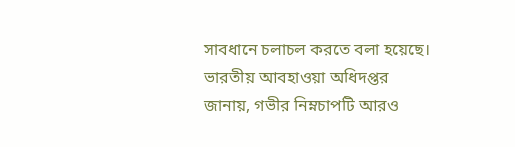সাবধানে চলাচল করতে বলা হয়েছে।
ভারতীয় আবহাওয়া অধিদপ্তর জানায়, গভীর নিম্নচাপটি আরও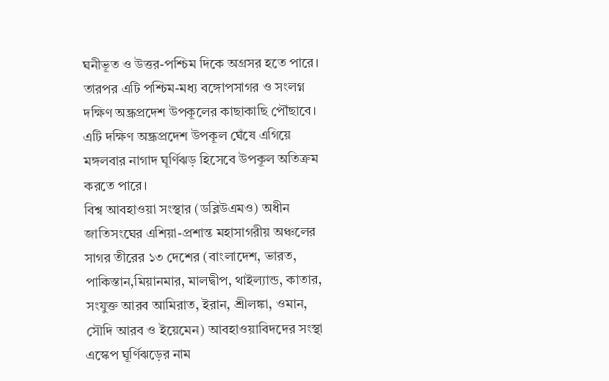ঘনীভূত ও উত্তর-পশ্চিম দিকে অগ্রসর হতে পারে। তারপর এটি পশ্চিম-মধ্য বঙ্গোপসাগর ও সংলগ্ন দক্ষিণ অন্ধ্রপ্রদেশ উপকূলের কাছাকাছি পৌঁছাবে। এটি দক্ষিণ অন্ধ্রপ্রদেশ উপকূল ঘেঁষে এগিয়ে মঙ্গলবার নাগাদ ঘূর্ণিঝড় হিসেবে উপকূল অতিক্রম করতে পারে।
বিশ্ব আবহাওয়া সংস্থার (ডব্লিউএমও) অধীন জাতিসংঘের এশিয়া-প্রশান্ত মহাসাগরীয় অঞ্চলের সাগর তীরের ১৩ দেশের (বাংলাদেশ, ভারত, পাকিস্তান,মিয়ানমার, মালদ্বীপ, থাইল্যান্ড, কাতার, সংযুক্ত আরব আমিরাত, ইরান, শ্রীলঙ্কা, ওমান, সৌদি আরব ও ইয়েমেন) আবহাওয়াবিদদের সংস্থা এস্কেপ ঘূর্ণিঝড়ের নাম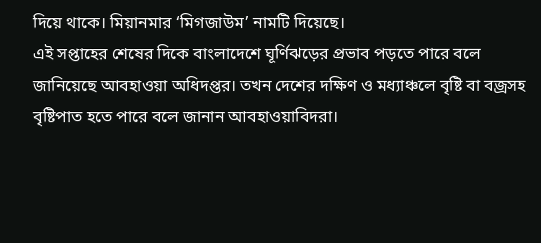দিয়ে থাকে। মিয়ানমার ‘মিগজাউম’ নামটি দিয়েছে।
এই সপ্তাহের শেষের দিকে বাংলাদেশে ঘূর্ণিঝড়ের প্রভাব পড়তে পারে বলে জানিয়েছে আবহাওয়া অধিদপ্তর। তখন দেশের দক্ষিণ ও মধ্যাঞ্চলে বৃষ্টি বা বজ্রসহ বৃষ্টিপাত হতে পারে বলে জানান আবহাওয়াবিদরা।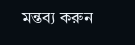মন্তব্য করুন